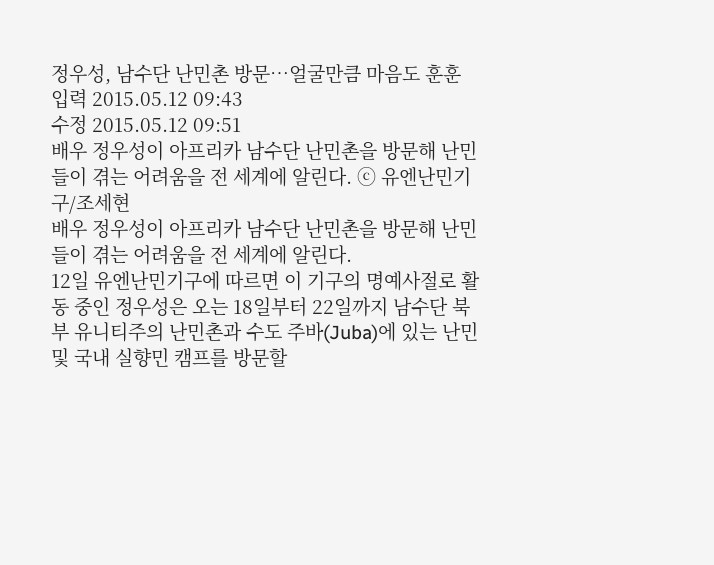정우성, 남수단 난민촌 방문…얼굴만큼 마음도 훈훈
입력 2015.05.12 09:43
수정 2015.05.12 09:51
배우 정우성이 아프리카 남수단 난민촌을 방문해 난민들이 겪는 어려움을 전 세계에 알린다. ⓒ 유엔난민기구/조세현
배우 정우성이 아프리카 남수단 난민촌을 방문해 난민들이 겪는 어려움을 전 세계에 알린다.
12일 유엔난민기구에 따르면 이 기구의 명예사절로 활동 중인 정우성은 오는 18일부터 22일까지 남수단 북부 유니티주의 난민촌과 수도 주바(Juba)에 있는 난민 및 국내 실향민 캠프를 방문할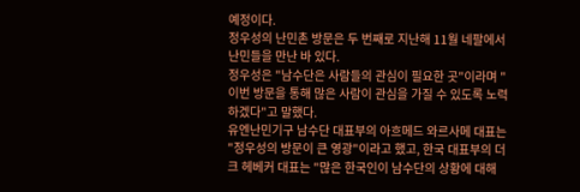예정이다.
정우성의 난민촌 방문은 두 번째로 지난해 11월 네팔에서 난민들을 만난 바 있다.
정우성은 "남수단은 사람들의 관심이 필요한 곳"이라며 "이번 방문을 통해 많은 사람이 관심을 가질 수 있도록 노력하겠다"고 말했다.
유엔난민기구 남수단 대표부의 아흐메드 와르사메 대표는 "정우성의 방문이 큰 영광"이라고 했고, 한국 대표부의 더크 헤베커 대표는 "많은 한국인이 남수단의 상황에 대해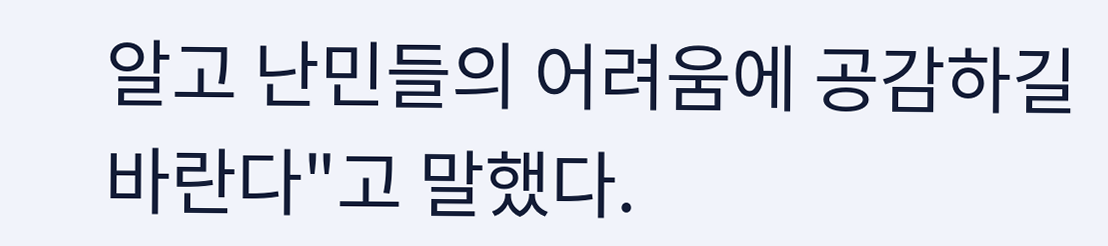알고 난민들의 어려움에 공감하길 바란다"고 말했다.